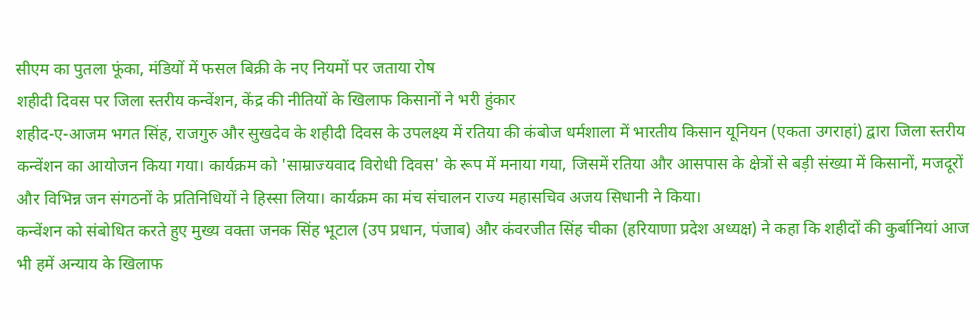सीएम का पुतला फूंका, मंडियों में फसल बिक्री के नए नियमों पर जताया रोष
शहीदी दिवस पर जिला स्तरीय कन्वेंशन, केंद्र की नीतियों के खिलाफ किसानों ने भरी हुंकार
शहीद-ए-आजम भगत सिंह, राजगुरु और सुखदेव के शहीदी दिवस के उपलक्ष्य में रतिया की कंबोज धर्मशाला में भारतीय किसान यूनियन (एकता उगराहां) द्वारा जिला स्तरीय कन्वेंशन का आयोजन किया गया। कार्यक्रम को 'साम्राज्यवाद विरोधी दिवस' के रूप में मनाया गया, जिसमें रतिया और आसपास के क्षेत्रों से बड़ी संख्या में किसानों, मजदूरों और विभिन्न जन संगठनों के प्रतिनिधियों ने हिस्सा लिया। कार्यक्रम का मंच संचालन राज्य महासचिव अजय सिधानी ने किया।
कन्वेंशन को संबोधित करते हुए मुख्य वक्ता जनक सिंह भूटाल (उप प्रधान, पंजाब) और कंवरजीत सिंह चीका (हरियाणा प्रदेश अध्यक्ष) ने कहा कि शहीदों की कुर्बानियां आज भी हमें अन्याय के खिलाफ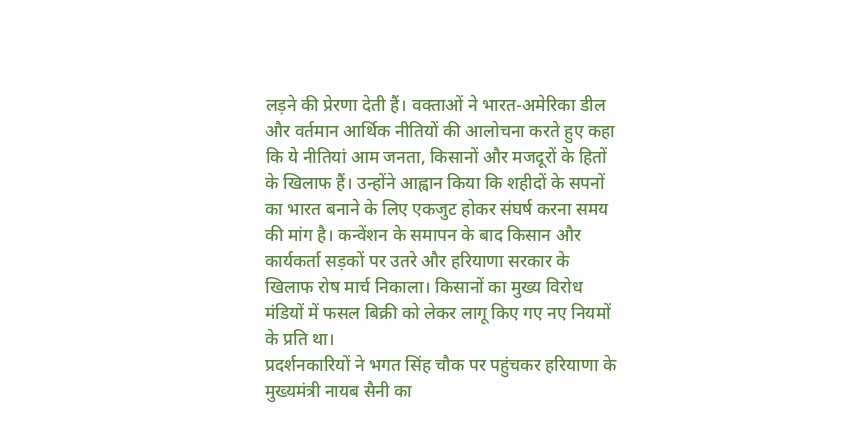लड़ने की प्रेरणा देती हैं। वक्ताओं ने भारत-अमेरिका डील और वर्तमान आर्थिक नीतियों की आलोचना करते हुए कहा कि ये नीतियां आम जनता, किसानों और मजदूरों के हितों के खिलाफ हैं। उन्होंने आह्वान किया कि शहीदों के सपनों का भारत बनाने के लिए एकजुट होकर संघर्ष करना समय की मांग है। कन्वेंशन के समापन के बाद किसान और कार्यकर्ता सड़कों पर उतरे और हरियाणा सरकार के खिलाफ रोष मार्च निकाला। किसानों का मुख्य विरोध मंडियों में फसल बिक्री को लेकर लागू किए गए नए नियमों के प्रति था।
प्रदर्शनकारियों ने भगत सिंह चौक पर पहुंचकर हरियाणा के मुख्यमंत्री नायब सैनी का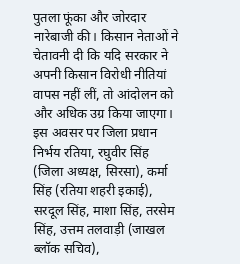पुतला फूंका और जोरदार नारेबाजी की। किसान नेताओं ने चेतावनी दी कि यदि सरकार ने अपनी किसान विरोधी नीतियां वापस नहीं लीं, तो आंदोलन को और अधिक उग्र किया जाएगा। इस अवसर पर जिला प्रधान निर्भय रतिया, रघुवीर सिंह (जिला अध्यक्ष, सिरसा), कर्मा सिंह (रतिया शहरी इकाई), सरदूल सिंह, माशा सिंह, तरसेम सिंह, उत्तम तलवाड़ी (जाखल ब्लॉक सचिव),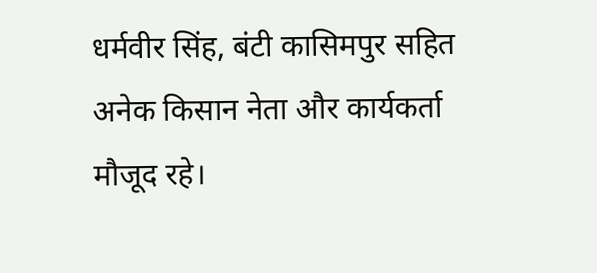धर्मवीर सिंह, बंटी कासिमपुर सहित अनेक किसान नेता और कार्यकर्ता मौजूद रहे।